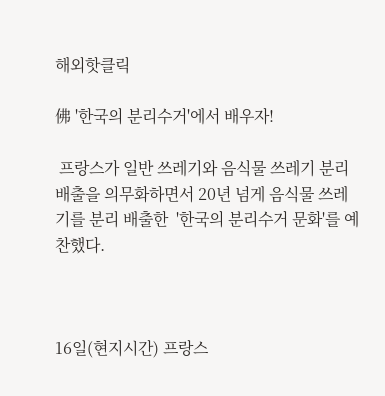해외핫클릭

佛 '한국의 분리수거'에서 배우자!

 프랑스가 일반 쓰레기와 음식물 쓰레기 분리 배출을 의무화하면서 20년 넘게 음식물 쓰레기를 분리 배출한  '한국의 분리수거 문화'를 예찬했다.



16일(현지시간) 프랑스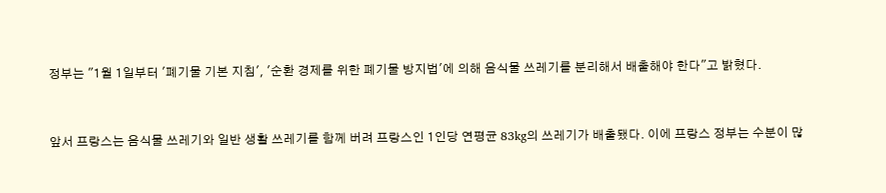정부는 "1월 1일부터 '폐기물 기본 지침', '순환 경제를 위한 폐기물 방지법'에 의해 음식물 쓰레기를 분리해서 배출해야 한다"고 밝혔다.



앞서 프랑스는 음식물 쓰레기와 일반 생활 쓰레기를 함께 버려 프랑스인 1인당 연평균 83kg의 쓰레기가 배출됐다. 이에 프랑스 정부는 수분이 많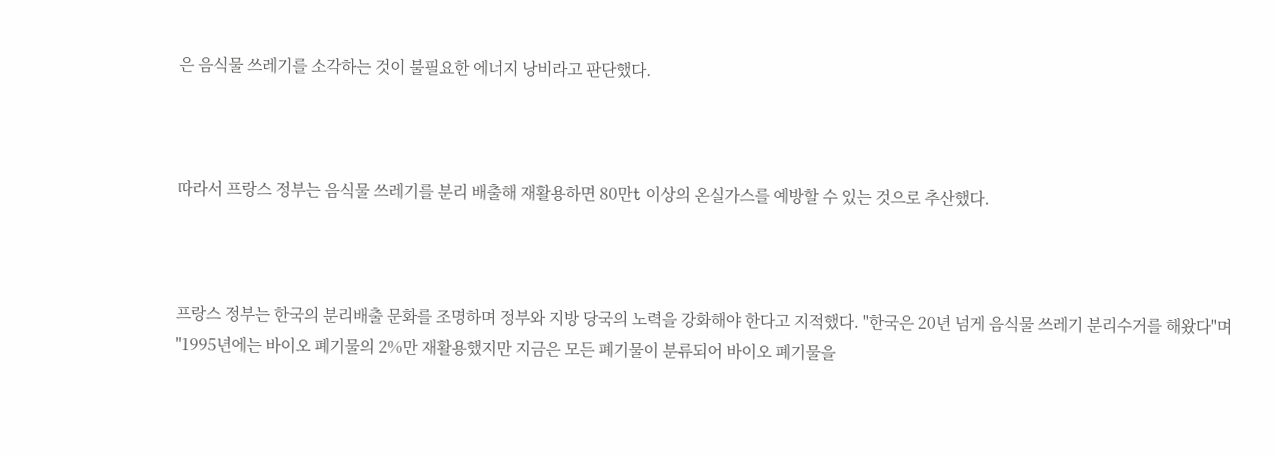은 음식물 쓰레기를 소각하는 것이 불필요한 에너지 낭비라고 판단했다.



따라서 프랑스 정부는 음식물 쓰레기를 분리 배출해 재활용하면 80만t 이상의 온실가스를 예방할 수 있는 것으로 추산했다.



프랑스 정부는 한국의 분리배출 문화를 조명하며 정부와 지방 당국의 노력을 강화해야 한다고 지적했다. "한국은 20년 넘게 음식물 쓰레기 분리수거를 해왔다"며 "1995년에는 바이오 폐기물의 2%만 재활용했지만 지금은 모든 폐기물이 분류되어 바이오 폐기물을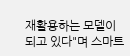재활용하는 모델이 되고 있다"며 스마트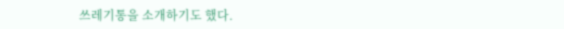쓰레기통을 소개하기도 했다.